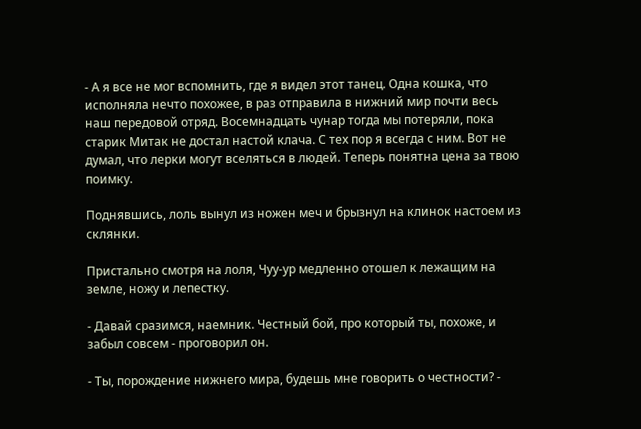- А я все не мог вспомнить, где я видел этот танец. Одна кошка, что исполняла нечто похожее, в раз отправила в нижний мир почти весь наш передовой отряд. Восемнадцать чунар тогда мы потеряли, пока старик Митак не достал настой клача. С тех пор я всегда с ним. Вот не думал, что лерки могут вселяться в людей. Теперь понятна цена за твою поимку.

Поднявшись, лоль вынул из ножен меч и брызнул на клинок настоем из склянки.

Пристально смотря на лоля, Чуу-ур медленно отошел к лежащим на земле, ножу и лепестку.

- Давай сразимся, наемник. Честный бой, про который ты, похоже, и забыл совсем - проговорил он.

- Ты, порождение нижнего мира, будешь мне говорить о честности? -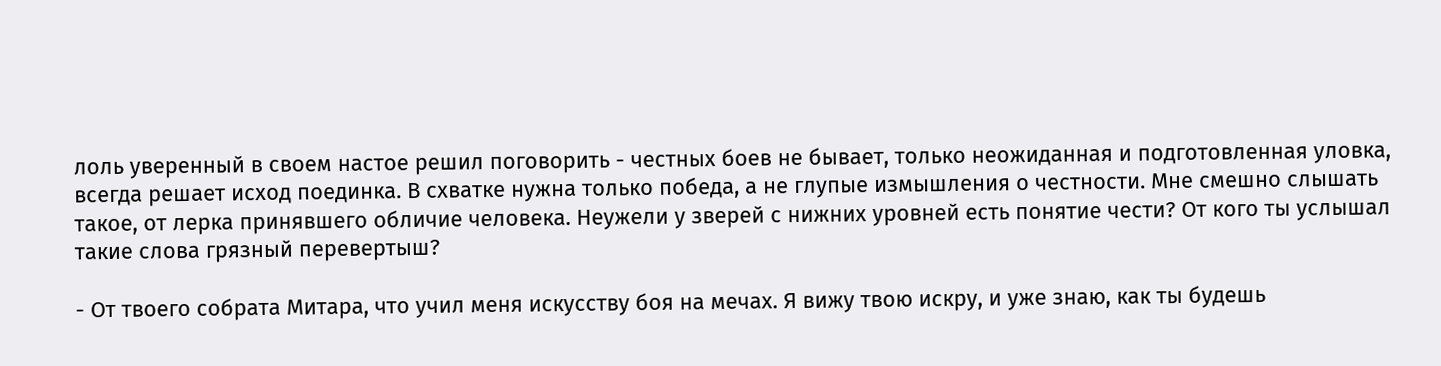лоль уверенный в своем настое решил поговорить - честных боев не бывает, только неожиданная и подготовленная уловка, всегда решает исход поединка. В схватке нужна только победа, а не глупые измышления о честности. Мне смешно слышать такое, от лерка принявшего обличие человека. Неужели у зверей с нижних уровней есть понятие чести? От кого ты услышал такие слова грязный перевертыш?

- От твоего собрата Митара, что учил меня искусству боя на мечах. Я вижу твою искру, и уже знаю, как ты будешь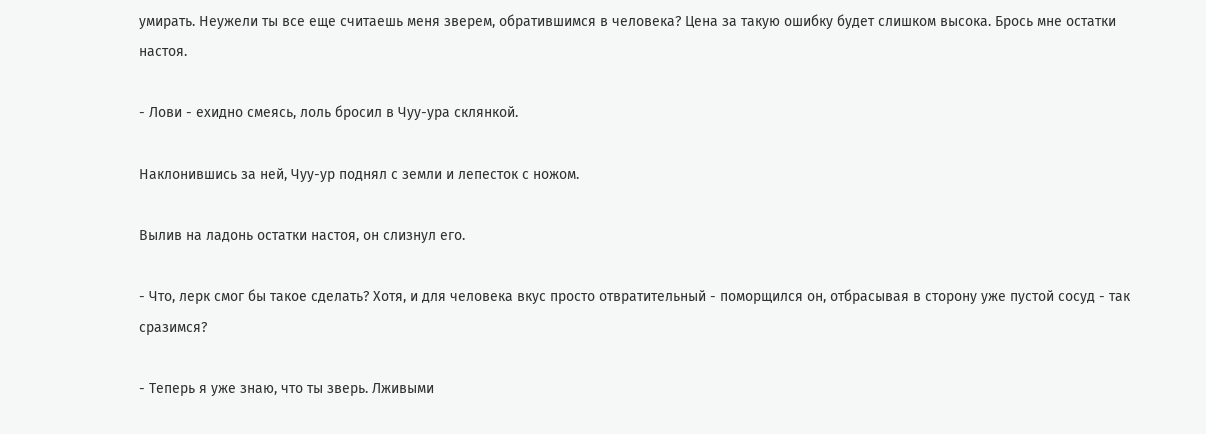умирать. Неужели ты все еще считаешь меня зверем, обратившимся в человека? Цена за такую ошибку будет слишком высока. Брось мне остатки настоя.

- Лови - ехидно смеясь, лоль бросил в Чуу-ура склянкой.

Наклонившись за ней, Чуу-ур поднял с земли и лепесток с ножом.

Вылив на ладонь остатки настоя, он слизнул его.

- Что, лерк смог бы такое сделать? Хотя, и для человека вкус просто отвратительный - поморщился он, отбрасывая в сторону уже пустой сосуд - так сразимся?

- Теперь я уже знаю, что ты зверь. Лживыми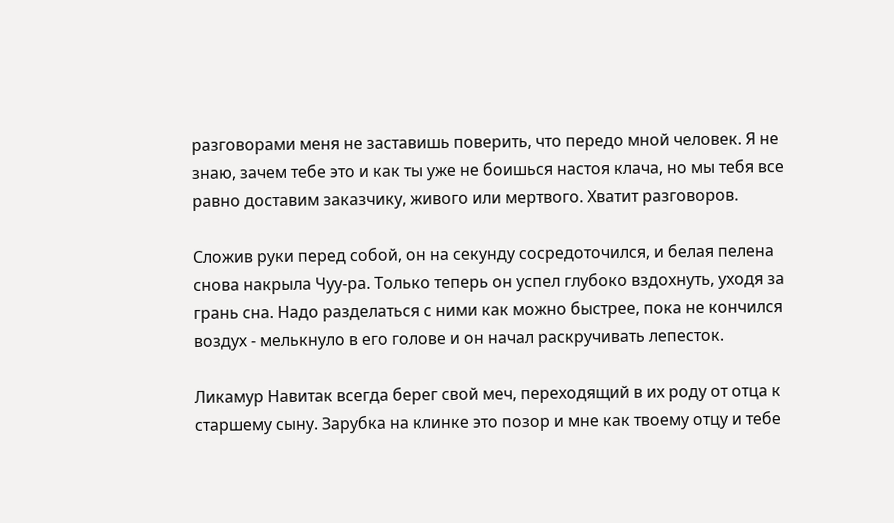разговорами меня не заставишь поверить, что передо мной человек. Я не знаю, зачем тебе это и как ты уже не боишься настоя клача, но мы тебя все равно доставим заказчику, живого или мертвого. Хватит разговоров.

Сложив руки перед собой, он на секунду сосредоточился, и белая пелена снова накрыла Чуу-ра. Только теперь он успел глубоко вздохнуть, уходя за грань сна. Надо разделаться с ними как можно быстрее, пока не кончился воздух - мелькнуло в его голове и он начал раскручивать лепесток.

Ликамур Навитак всегда берег свой меч, переходящий в их роду от отца к старшему сыну. Зарубка на клинке это позор и мне как твоему отцу и тебе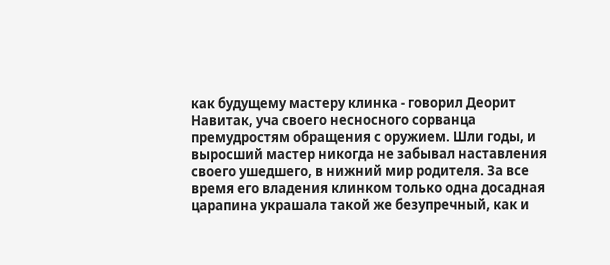как будущему мастеру клинка - говорил Деорит Навитак, уча своего несносного сорванца премудростям обращения с оружием. Шли годы, и выросший мастер никогда не забывал наставления своего ушедшего, в нижний мир родителя. За все время его владения клинком только одна досадная царапина украшала такой же безупречный, как и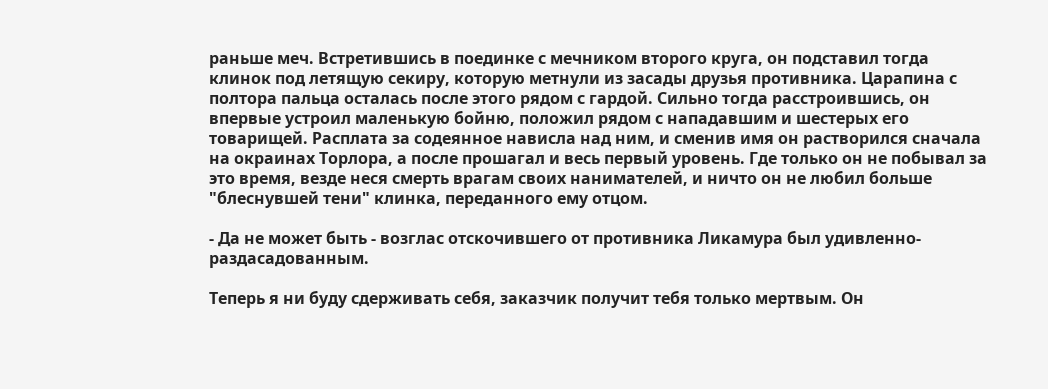раньше меч. Встретившись в поединке с мечником второго круга, он подставил тогда клинок под летящую секиру, которую метнули из засады друзья противника. Царапина с полтора пальца осталась после этого рядом с гардой. Сильно тогда расстроившись, он впервые устроил маленькую бойню, положил рядом с нападавшим и шестерых его товарищей. Расплата за содеянное нависла над ним, и сменив имя он растворился сначала на окраинах Торлора, а после прошагал и весь первый уровень. Где только он не побывал за это время, везде неся смерть врагам своих нанимателей, и ничто он не любил больше "блеснувшей тени" клинка, переданного ему отцом.

- Да не может быть - возглас отскочившего от противника Ликамура был удивленно-раздасадованным.

Теперь я ни буду сдерживать себя, заказчик получит тебя только мертвым. Он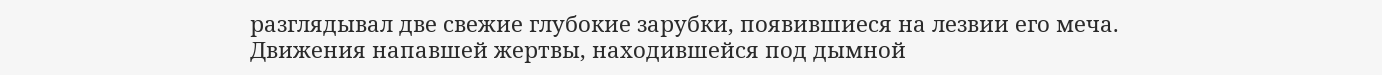разглядывал две свежие глубокие зарубки, появившиеся на лезвии его меча. Движения напавшей жертвы, находившейся под дымной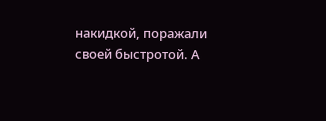накидкой, поражали своей быстротой. А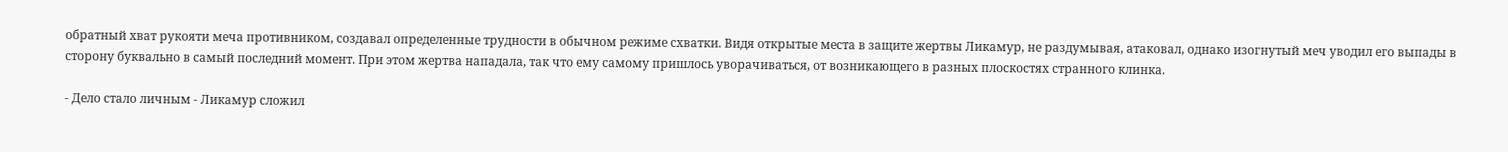обратный хват рукояти меча противником, создавал определенные трудности в обычном режиме схватки. Видя открытые места в защите жертвы Ликамур, не раздумывая, атаковал, однако изогнутый меч уводил его выпады в сторону буквально в самый последний момент. При этом жертва нападала, так что ему самому пришлось уворачиваться, от возникающего в разных плоскостях странного клинка.

- Дело стало личным - Ликамур сложил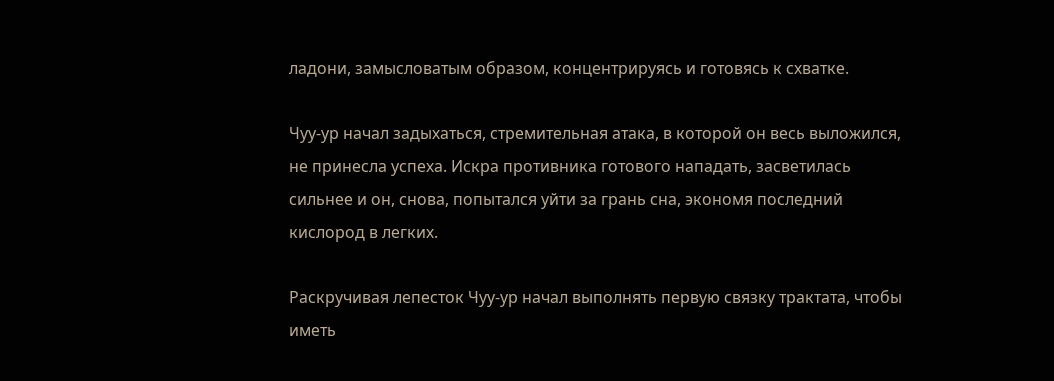ладони, замысловатым образом, концентрируясь и готовясь к схватке.

Чуу-ур начал задыхаться, стремительная атака, в которой он весь выложился, не принесла успеха. Искра противника готового нападать, засветилась сильнее и он, снова, попытался уйти за грань сна, экономя последний кислород в легких.

Раскручивая лепесток Чуу-ур начал выполнять первую связку трактата, чтобы иметь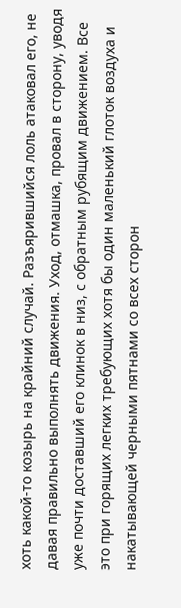хоть какой-то козырь на крайний случай. Разъярившийся лоль атаковал его, не давая правильно выполнять движения. Уход, отмашка, провал в сторону, уводя уже почти доставший его клинок в низ, с обратным рубящим движением. Все это при горящих легких требующих хотя бы один маленький глоток воздуха и накатывающей черными пятнами со всех сторон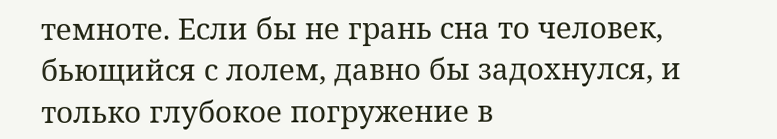темноте. Если бы не грань сна то человек, бьющийся с лолем, давно бы задохнулся, и только глубокое погружение в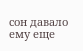сон давало ему еще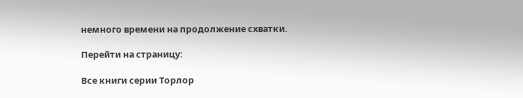немного времени на продолжение схватки.

Перейти на страницу:

Все книги серии Торлор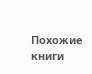Похожие книги